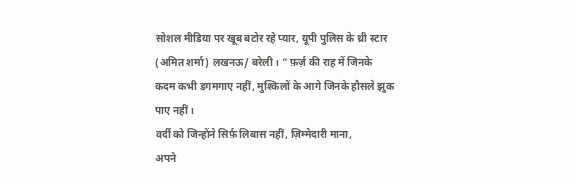सोशल मीडिया पर खूब बटोर रहे प्यार, यूपी पुलिस के थ्री स्टार
(अमित शर्मा) लखनऊ/ बरेली । ” फ़र्ज़ की राह में जिनके कदम कभी डगमगाए नहीं, मुश्किलों के आगे जिनके हौसले झुक पाए नहीं।
वर्दी को जिन्होंने सिर्फ़ लिबास नहीं, ज़िम्मेदारी माना,
अपने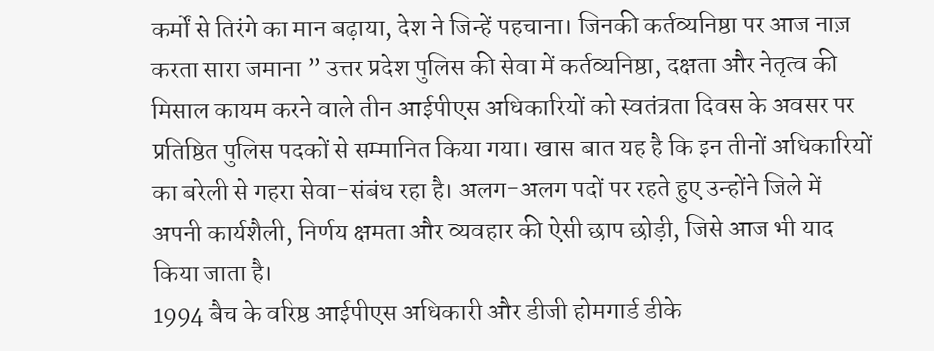कर्मों से तिरंगे का मान बढ़ाया, देश ने जिन्हें पहचाना। जिनकी कर्तव्यनिष्ठा पर आज नाज़ करता सारा जमाना ” उत्तर प्रदेश पुलिस की सेवा में कर्तव्यनिष्ठा, दक्षता और नेतृत्व की मिसाल कायम करने वाले तीन आईपीएस अधिकारियों को स्वतंत्रता दिवस के अवसर पर प्रतिष्ठित पुलिस पदकों से सम्मानित किया गया। खास बात यह है कि इन तीनों अधिकारियों का बरेली से गहरा सेवा-संबंध रहा है। अलग-अलग पदों पर रहते हुए उन्होंने जिले में अपनी कार्यशैली, निर्णय क्षमता और व्यवहार की ऐसी छाप छोड़ी, जिसे आज भी याद किया जाता है।
1994 बैच के वरिष्ठ आईपीएस अधिकारी और डीजी होमगार्ड डीके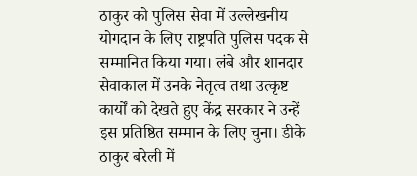ठाकुर को पुलिस सेवा में उल्लेखनीय योगदान के लिए राष्ट्रपति पुलिस पदक से सम्मानित किया गया। लंबे और शानदार सेवाकाल में उनके नेतृत्व तथा उत्कृष्ट कार्यों को देखते हुए केंद्र सरकार ने उन्हें इस प्रतिष्ठित सम्मान के लिए चुना। डीके ठाकुर बरेली में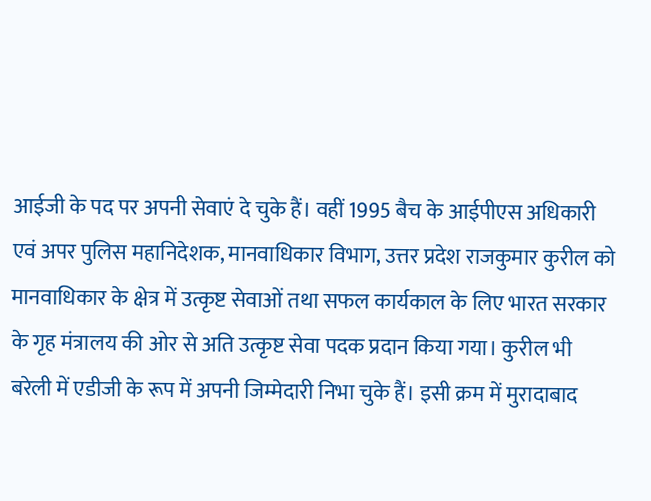आईजी के पद पर अपनी सेवाएं दे चुके हैं। वहीं 1995 बैच के आईपीएस अधिकारी एवं अपर पुलिस महानिदेशक, मानवाधिकार विभाग, उत्तर प्रदेश राजकुमार कुरील को मानवाधिकार के क्षेत्र में उत्कृष्ट सेवाओं तथा सफल कार्यकाल के लिए भारत सरकार के गृह मंत्रालय की ओर से अति उत्कृष्ट सेवा पदक प्रदान किया गया। कुरील भी बरेली में एडीजी के रूप में अपनी जिम्मेदारी निभा चुके हैं। इसी क्रम में मुरादाबाद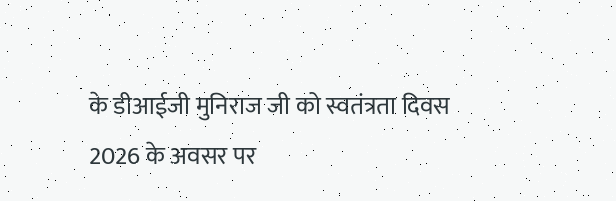के डीआईजी मुनिराज जी को स्वतंत्रता दिवस 2026 के अवसर पर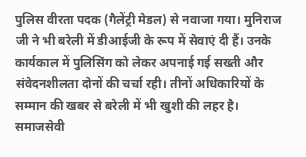पुलिस वीरता पदक (गैलेंट्री मेडल) से नवाजा गया। मुनिराज जी ने भी बरेली में डीआईजी के रूप में सेवाएं दी हैं। उनके कार्यकाल में पुलिसिंग को लेकर अपनाई गई सख्ती और संवेदनशीलता दोनों की चर्चा रही। तीनों अधिकारियों के सम्मान की खबर से बरेली में भी खुशी की लहर है। समाजसेवी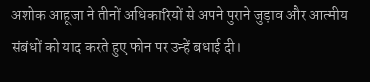अशोक आहूजा ने तीनों अधिकारियों से अपने पुराने जुड़ाव और आत्मीय संबंधों को याद करते हुए फोन पर उन्हें बधाई दी।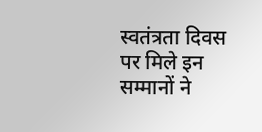स्वतंत्रता दिवस पर मिले इन सम्मानों ने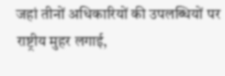जहां तीनों अधिकारियों की उपलब्धियों पर राष्ट्रीय मुहर लगाई,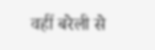वहीं बरेली से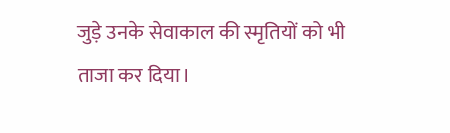जुड़े उनके सेवाकाल की स्मृतियों को भी ताजा कर दिया।